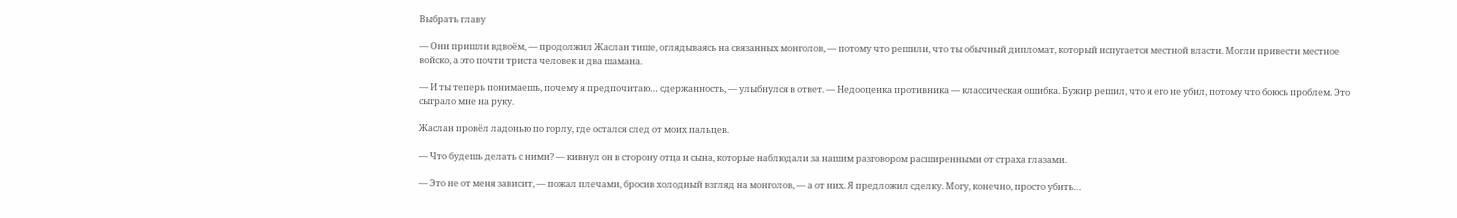Выбрать главу

— Они пришли вдвоём, — продолжил Жаслан тише, оглядываясь на связанных монголов, — потому что решили, что ты обычный дипломат, который испугается местной власти. Могли привести местное войско, а это почти триста человек и два шамана.

— И ты теперь понимаешь, почему я предпочитаю… сдержанность, — улыбнулся в ответ. — Недооценка противника — классическая ошибка. Бужир решил, что я его не убил, потому что боюсь проблем. Это сыграло мне на руку.

Жаслан провёл ладонью по горлу, где остался след от моих пальцев.

— Что будешь делать с ними? — кивнул он в сторону отца и сына, которые наблюдали за нашим разговором расширенными от страха глазами.

— Это не от меня зависит, — пожал плечами, бросив холодный взгляд на монголов, — а от них. Я предложил сделку. Могу, конечно, просто убить…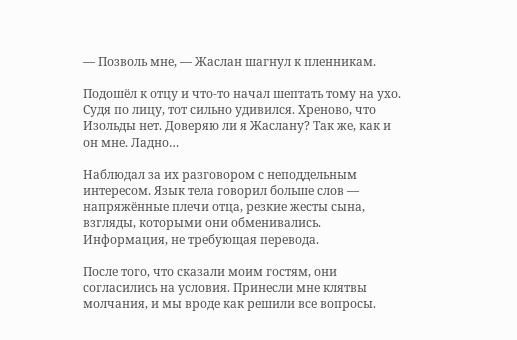— Позволь мне, — Жаслан шагнул к пленникам.

Подошёл к отцу и что-то начал шептать тому на ухо. Судя по лицу, тот сильно удивился. Хреново, что Изольды нет. Доверяю ли я Жаслану? Так же, как и он мне. Ладно…

Наблюдал за их разговором с неподдельным интересом. Язык тела говорил больше слов — напряжённые плечи отца, резкие жесты сына, взгляды, которыми они обменивались. Информация, не требующая перевода.

После того, что сказали моим гостям, они согласились на условия. Принесли мне клятвы молчания, и мы вроде как решили все вопросы.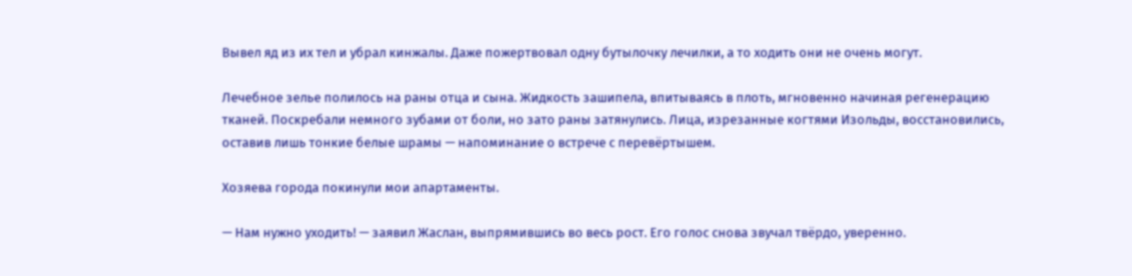Вывел яд из их тел и убрал кинжалы. Даже пожертвовал одну бутылочку лечилки, а то ходить они не очень могут.

Лечебное зелье полилось на раны отца и сына. Жидкость зашипела, впитываясь в плоть, мгновенно начиная регенерацию тканей. Поскребали немного зубами от боли, но зато раны затянулись. Лица, изрезанные когтями Изольды, восстановились, оставив лишь тонкие белые шрамы — напоминание о встрече с перевёртышем.

Хозяева города покинули мои апартаменты.

— Нам нужно уходить! — заявил Жаслан, выпрямившись во весь рост. Его голос снова звучал твёрдо, уверенно.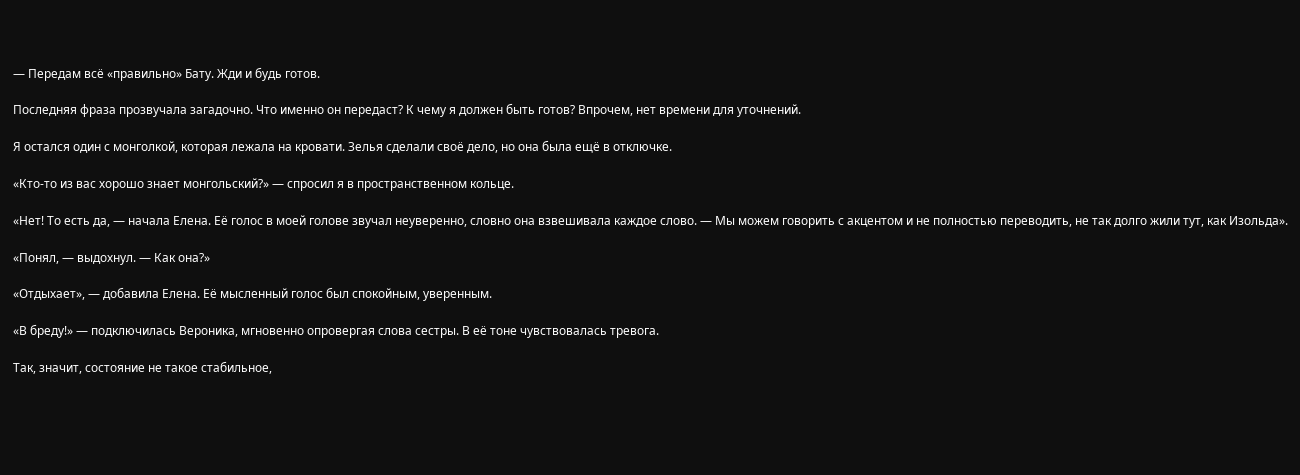— Передам всё «правильно» Бату. Жди и будь готов.

Последняя фраза прозвучала загадочно. Что именно он передаст? К чему я должен быть готов? Впрочем, нет времени для уточнений.

Я остался один с монголкой, которая лежала на кровати. Зелья сделали своё дело, но она была ещё в отключке.

«Кто-то из вас хорошо знает монгольский?» — спросил я в пространственном кольце.

«Нет! То есть да, — начала Елена. Её голос в моей голове звучал неуверенно, словно она взвешивала каждое слово. — Мы можем говорить с акцентом и не полностью переводить, не так долго жили тут, как Изольда».

«Понял, — выдохнул. — Как она?»

«Отдыхает», — добавила Елена. Её мысленный голос был спокойным, уверенным.

«В бреду!» — подключилась Вероника, мгновенно опровергая слова сестры. В её тоне чувствовалась тревога.

Так, значит, состояние не такое стабильное,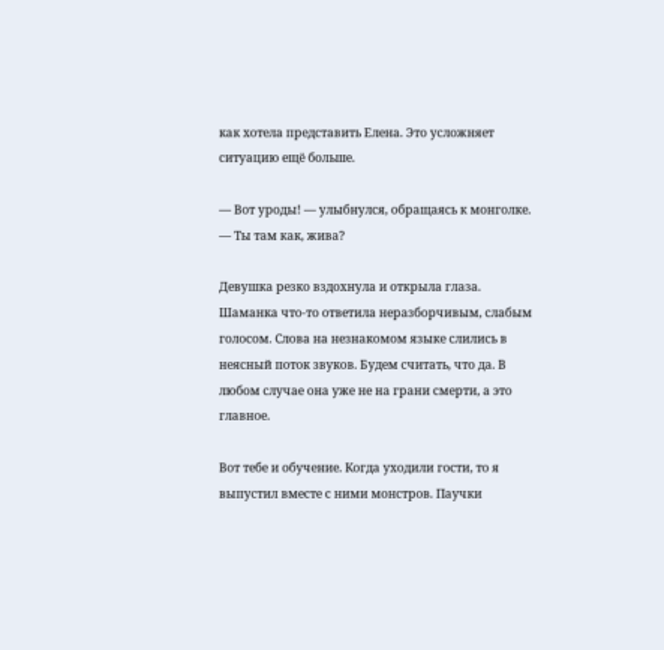как хотела представить Елена. Это усложняет ситуацию ещё больше.

— Вот уроды! — улыбнулся, обращаясь к монголке. — Ты там как, жива?

Девушка резко вздохнула и открыла глаза. Шаманка что-то ответила неразборчивым, слабым голосом. Слова на незнакомом языке слились в неясный поток звуков. Будем считать, что да. В любом случае она уже не на грани смерти, а это главное.

Вот тебе и обучение. Когда уходили гости, то я выпустил вместе с ними монстров. Паучки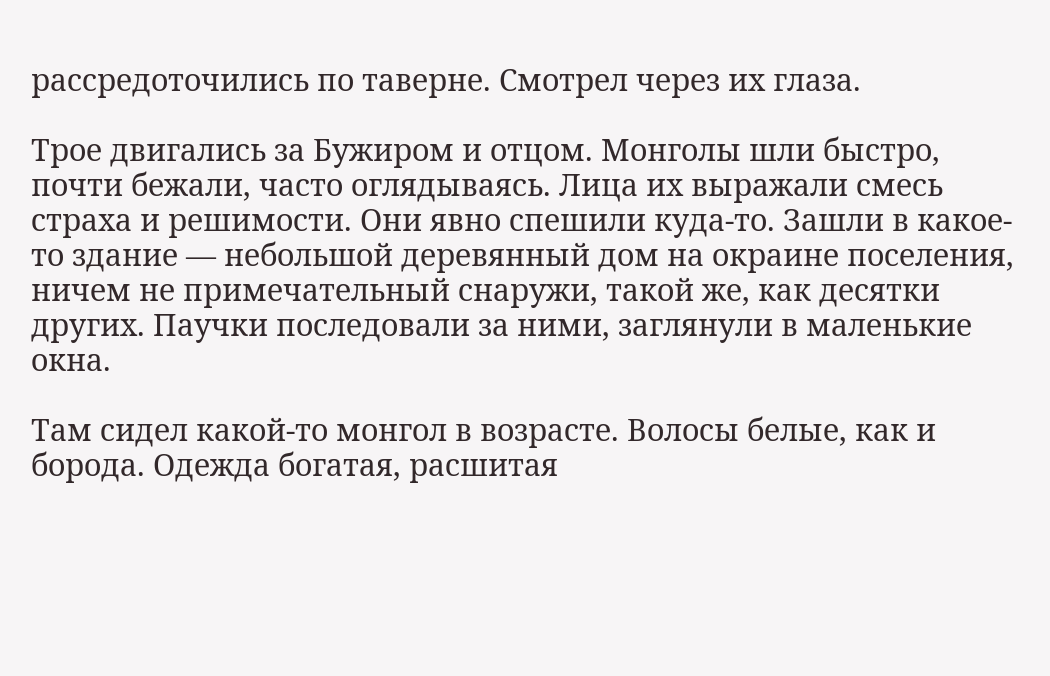рассредоточились по таверне. Смотрел через их глаза.

Трое двигались за Бужиром и отцом. Монголы шли быстро, почти бежали, часто оглядываясь. Лица их выражали смесь страха и решимости. Они явно спешили куда-то. Зашли в какое-то здание — небольшой деревянный дом на окраине поселения, ничем не примечательный снаружи, такой же, как десятки других. Паучки последовали за ними, заглянули в маленькие окна.

Там сидел какой-то монгол в возрасте. Волосы белые, как и борода. Одежда богатая, расшитая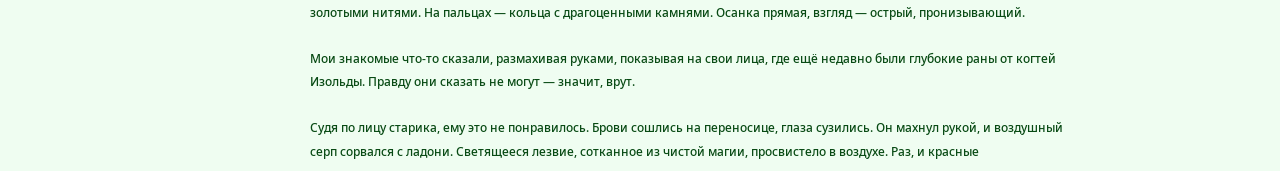золотыми нитями. На пальцах — кольца с драгоценными камнями. Осанка прямая, взгляд — острый, пронизывающий.

Мои знакомые что-то сказали, размахивая руками, показывая на свои лица, где ещё недавно были глубокие раны от когтей Изольды. Правду они сказать не могут — значит, врут.

Судя по лицу старика, ему это не понравилось. Брови сошлись на переносице, глаза сузились. Он махнул рукой, и воздушный серп сорвался с ладони. Светящееся лезвие, сотканное из чистой магии, просвистело в воздухе. Раз, и красные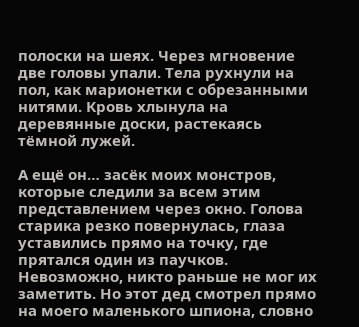полоски на шеях. Через мгновение две головы упали. Тела рухнули на пол, как марионетки с обрезанными нитями. Кровь хлынула на деревянные доски, растекаясь тёмной лужей.

А ещё он… засёк моих монстров, которые следили за всем этим представлением через окно. Голова старика резко повернулась, глаза уставились прямо на точку, где прятался один из паучков. Невозможно, никто раньше не мог их заметить. Но этот дед смотрел прямо на моего маленького шпиона, словно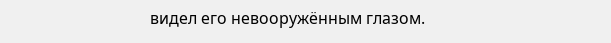видел его невооружённым глазом.